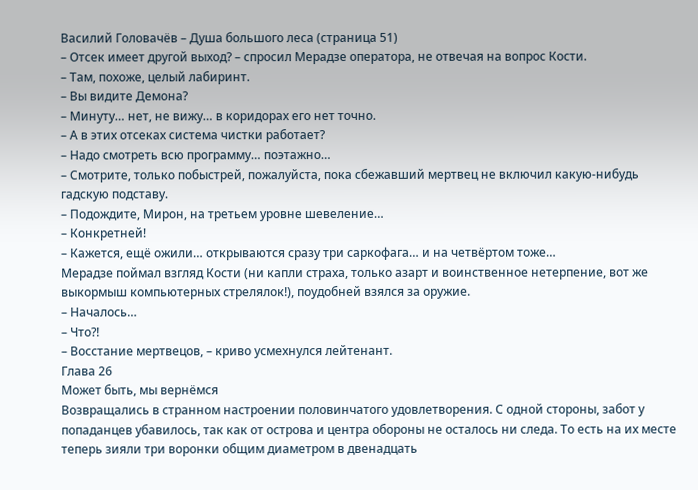Василий Головачёв – Душа большого леса (страница 51)
– Отсек имеет другой выход? – спросил Мерадзе оператора, не отвечая на вопрос Кости.
– Там, похоже, целый лабиринт.
– Вы видите Демона?
– Минуту… нет, не вижу… в коридорах его нет точно.
– А в этих отсеках система чистки работает?
– Надо смотреть всю программу… поэтажно…
– Смотрите, только побыстрей, пожалуйста, пока сбежавший мертвец не включил какую-нибудь гадскую подставу.
– Подождите, Мирон, на третьем уровне шевеление…
– Конкретней!
– Кажется, ещё ожили… открываются сразу три саркофага… и на четвёртом тоже…
Мерадзе поймал взгляд Кости (ни капли страха, только азарт и воинственное нетерпение, вот же выкормыш компьютерных стрелялок!), поудобней взялся за оружие.
– Началось…
– Что?!
– Восстание мертвецов, – криво усмехнулся лейтенант.
Глава 26
Может быть, мы вернёмся
Возвращались в странном настроении половинчатого удовлетворения. С одной стороны, забот у попаданцев убавилось, так как от острова и центра обороны не осталось ни следа. То есть на их месте теперь зияли три воронки общим диаметром в двенадцать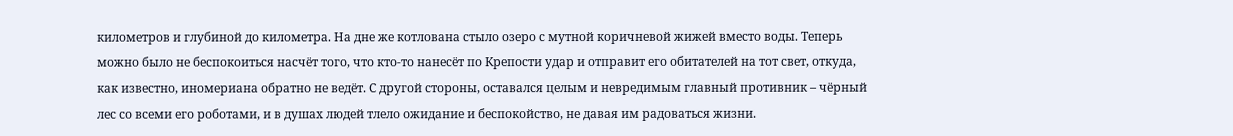километров и глубиной до километра. На дне же котлована стыло озеро с мутной коричневой жижей вместо воды. Теперь можно было не беспокоиться насчёт того, что кто-то нанесёт по Крепости удар и отправит его обитателей на тот свет, откуда, как известно, иномериана обратно не ведёт. С другой стороны, оставался целым и невредимым главный противник – чёрный лес со всеми его роботами, и в душах людей тлело ожидание и беспокойство, не давая им радоваться жизни.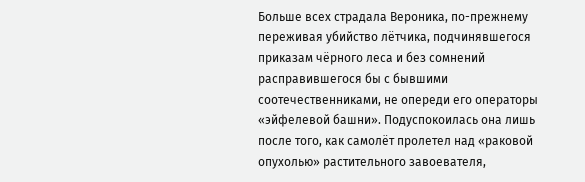Больше всех страдала Вероника, по-прежнему переживая убийство лётчика, подчинявшегося приказам чёрного леса и без сомнений расправившегося бы с бывшими соотечественниками, не опереди его операторы «эйфелевой башни». Подуспокоилась она лишь после того, как самолёт пролетел над «раковой опухолью» растительного завоевателя,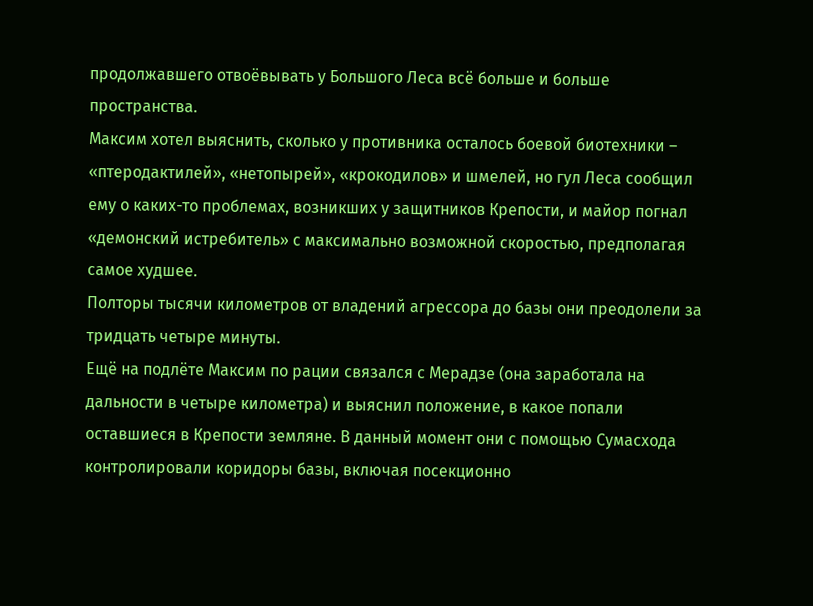продолжавшего отвоёвывать у Большого Леса всё больше и больше пространства.
Максим хотел выяснить, сколько у противника осталось боевой биотехники – «птеродактилей», «нетопырей», «крокодилов» и шмелей, но гул Леса сообщил ему о каких-то проблемах, возникших у защитников Крепости, и майор погнал «демонский истребитель» с максимально возможной скоростью, предполагая самое худшее.
Полторы тысячи километров от владений агрессора до базы они преодолели за тридцать четыре минуты.
Ещё на подлёте Максим по рации связался с Мерадзе (она заработала на дальности в четыре километра) и выяснил положение, в какое попали оставшиеся в Крепости земляне. В данный момент они с помощью Сумасхода контролировали коридоры базы, включая посекционно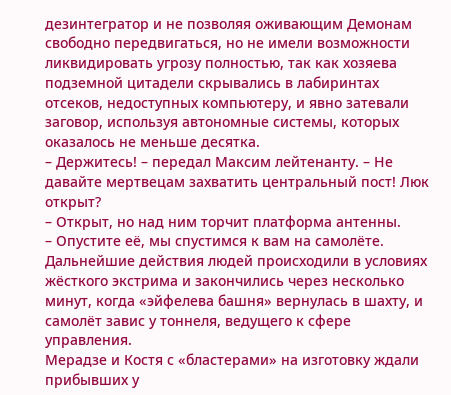дезинтегратор и не позволяя оживающим Демонам свободно передвигаться, но не имели возможности ликвидировать угрозу полностью, так как хозяева подземной цитадели скрывались в лабиринтах отсеков, недоступных компьютеру, и явно затевали заговор, используя автономные системы, которых оказалось не меньше десятка.
– Держитесь! – передал Максим лейтенанту. – Не давайте мертвецам захватить центральный пост! Люк открыт?
– Открыт, но над ним торчит платформа антенны.
– Опустите её, мы спустимся к вам на самолёте.
Дальнейшие действия людей происходили в условиях жёсткого экстрима и закончились через несколько минут, когда «эйфелева башня» вернулась в шахту, и самолёт завис у тоннеля, ведущего к сфере управления.
Мерадзе и Костя с «бластерами» на изготовку ждали прибывших у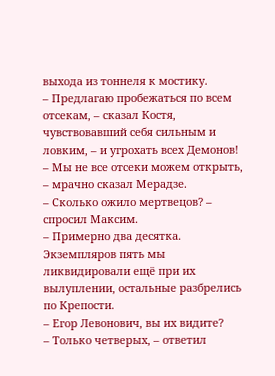выхода из тоннеля к мостику.
– Предлагаю пробежаться по всем отсекам, – сказал Костя, чувствовавший себя сильным и ловким, – и угрохать всех Демонов!
– Мы не все отсеки можем открыть, – мрачно сказал Мерадзе.
– Сколько ожило мертвецов? – спросил Максим.
– Примерно два десятка. Экземпляров пять мы ликвидировали ещё при их вылуплении, остальные разбрелись по Крепости.
– Егор Левонович, вы их видите?
– Только четверых, – ответил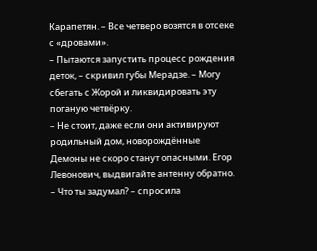Карапетян. – Все четверо возятся в отсеке с «дровами».
– Пытаются запустить процесс рождения деток, – скривил губы Мерадзе. – Могу сбегать с Жорой и ликвидировать эту поганую четвёрку.
– Не стоит, даже если они активируют родильный дом, новорождённые Демоны не скоро станут опасными. Егор Левонович, выдвигайте антенну обратно.
– Что ты задумал? – спросила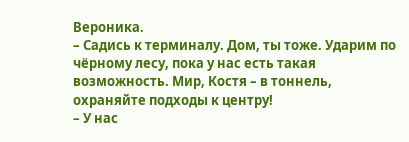Вероника.
– Садись к терминалу. Дом, ты тоже. Ударим по чёрному лесу, пока у нас есть такая возможность. Мир, Костя – в тоннель, охраняйте подходы к центру!
– У нас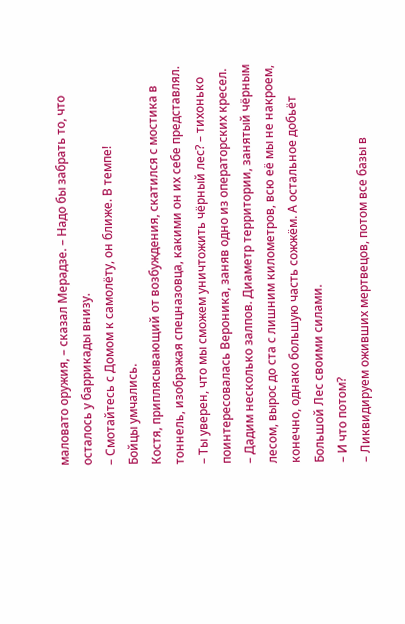маловато оружия, – сказал Мерадзе. – Надо бы забрать то, что осталось у баррикады внизу.
– Смотайтесь с Домом к самолёту, он ближе. В темпе!
Бойцы умчались.
Костя, приплясывающий от возбуждения, скатился с мостика в тоннель, изображая спецназовца, какими он их себе представлял.
– Ты уверен, что мы сможем уничтожить чёрный лес? – тихонько поинтересовалась Вероника, заняв одно из операторских кресел.
– Дадим несколько залпов. Диаметр территории, занятый чёрным лесом, вырос до ста с лишним километров, всю её мы не накроем, конечно, однако большую часть сожжём. А остальное добьёт Большой Лес своими силами.
– И что потом?
– Ликвидируем оживших мертвецов, потом все базы в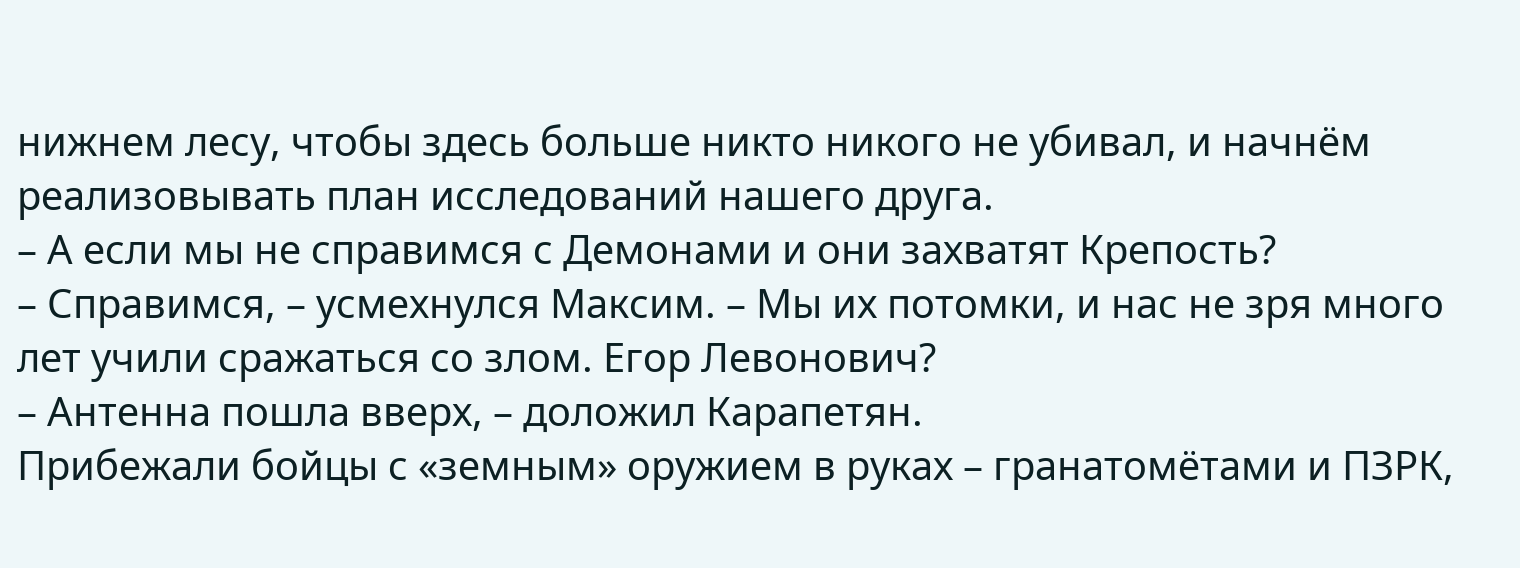нижнем лесу, чтобы здесь больше никто никого не убивал, и начнём реализовывать план исследований нашего друга.
– А если мы не справимся с Демонами и они захватят Крепость?
– Справимся, – усмехнулся Максим. – Мы их потомки, и нас не зря много лет учили сражаться со злом. Егор Левонович?
– Антенна пошла вверх, – доложил Карапетян.
Прибежали бойцы с «земным» оружием в руках – гранатомётами и ПЗРК,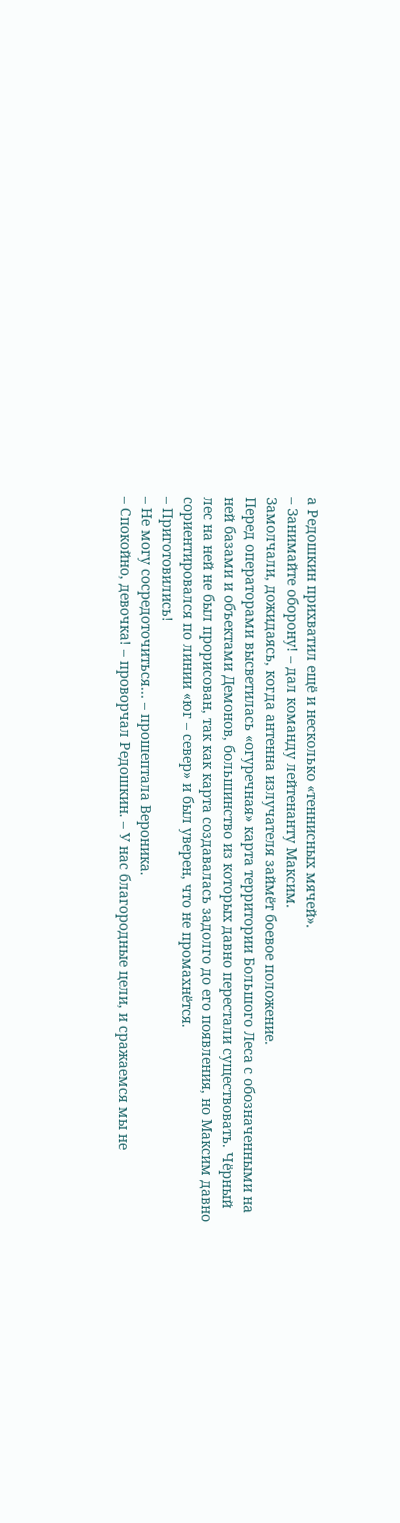а Редошкин прихватил ещё и несколько «теннисных мячей».
– Занимайте оборону! – дал команду лейтенанту Максим.
Замолчали, дожидаясь, когда антенна излучателя займёт боевое положение.
Перед операторами высветилась «огуречная» карта территории Большого Леса с обозначенными на ней базами и объектами Демонов, большинство из которых давно перестали существовать. Чёрный лес на ней не был прорисован, так как карта создавалась задолго до его появления, но Максим давно сориентировался по линии «юг – север» и был уверен, что не промахнётся.
– Приготовились!
– Не могу сосредоточиться… – прошептала Вероника.
– Спокойно, девочка! – проворчал Редошкин. – У нас благородные цели, и сражаемся мы не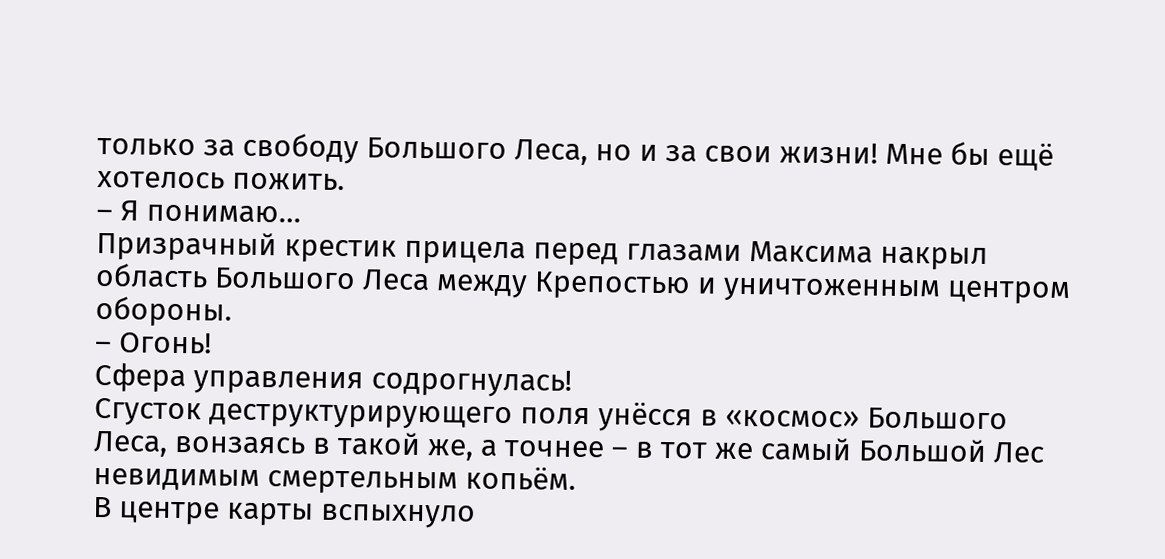только за свободу Большого Леса, но и за свои жизни! Мне бы ещё хотелось пожить.
– Я понимаю…
Призрачный крестик прицела перед глазами Максима накрыл область Большого Леса между Крепостью и уничтоженным центром обороны.
– Огонь!
Сфера управления содрогнулась!
Сгусток деструктурирующего поля унёсся в «космос» Большого Леса, вонзаясь в такой же, а точнее – в тот же самый Большой Лес невидимым смертельным копьём.
В центре карты вспыхнуло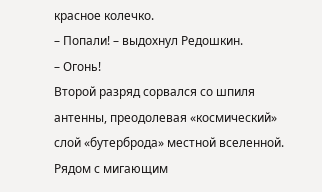красное колечко.
– Попали! – выдохнул Редошкин.
– Огонь!
Второй разряд сорвался со шпиля антенны, преодолевая «космический» слой «бутерброда» местной вселенной.
Рядом с мигающим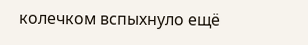колечком вспыхнуло ещё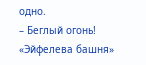одно.
– Беглый огонь!
«Эйфелева башня»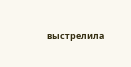выстрелила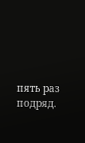пять раз подряд.